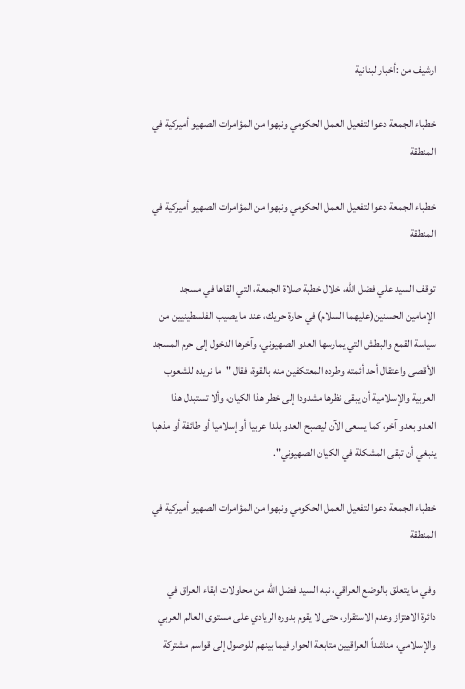ارشيف من :أخبار لبنانية

خطباء الجمعة دعوا لتفعيل العمل الحكومي ونبهوا من المؤامرات الصهيو أميركية في المنطقة

خطباء الجمعة دعوا لتفعيل العمل الحكومي ونبهوا من المؤامرات الصهيو أميركية في المنطقة

توقف السيد علي فضل الله، خلال خطبة صلاة الجمعة، التي القاها في مسجد الإمامين الحسنين(عليهما السلام) في حارة حريك، عند ما يصيب الفلسطينيين من سياسة القمع والبطش التي يمارسها العدو الصهيوني، وآخرها الدخول إلى حرم المسجد الأقصى واعتقال أحد أئمته وطرده المعتكفين منه بالقوة، فقال "ما نريده للشعوب العربية والإسلامية أن يبقى نظرها مشدودا إلى خطر هذا الكيان، وألا تستبدل هذا العدو بعدو آخر، كما يسعى الآن ليصبح العدو بلدا عربيا أو إسلاميا أو طائفة أو مذهبا ينبغي أن تبقى المشكلة في الكيان الصهيوني".

خطباء الجمعة دعوا لتفعيل العمل الحكومي ونبهوا من المؤامرات الصهيو أميركية في المنطقة

وفي ما يتعلق بالوضع العراقي، نبه السيد فضل الله من محاولات ابقاء العراق في دائرة الاهتزاز وعدم الاستقرار، حتى لا يقوم بدوره الريادي على مستوى العالم العربي والإسلامي، مناشداً العراقيين متابعة الحوار فيما بينهم للوصول إلى قواسم مشتركة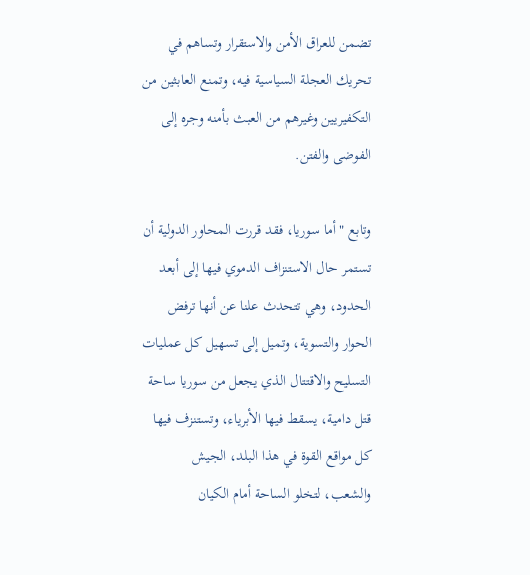تضمن للعراق الأمن والاستقرار وتساهم في تحريك العجلة السياسية فيه، وتمنع العابثين من التكفيريين وغيرهم من العبث بأمنه وجره إلى الفوضى والفتن.

وتابع "أما سوريا، فقد قررت المحاور الدولية أن تستمر حال الاستنزاف الدموي فيها إلى أبعد الحدود، وهي تتحدث علنا عن أنها ترفض الحوار والتسوية، وتميل إلى تسهيل كل عمليات التسليح والاقتتال الذي يجعل من سوريا ساحة قتل دامية، يسقط فيها الأبرياء، وتستنزف فيها كل مواقع القوة في هذا البلد، الجيش والشعب، لتخلو الساحة أمام الكيان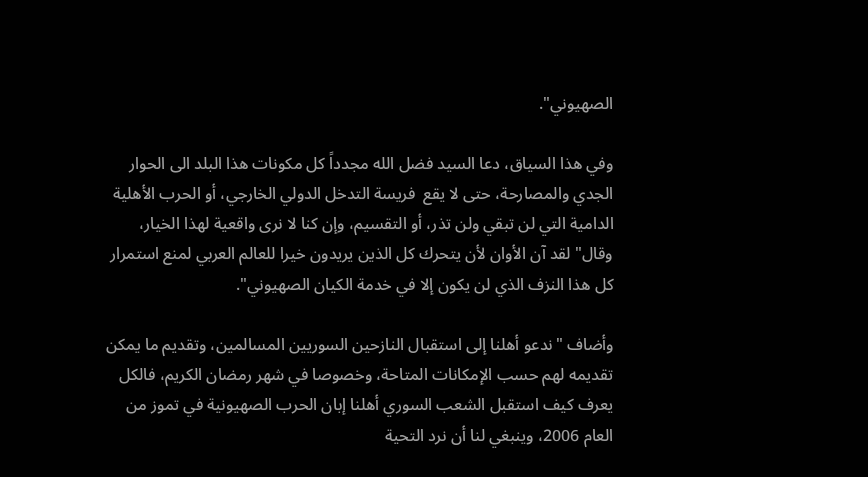الصهيوني".

وفي هذا السياق، دعا السيد فضل الله مجدداً كل مكونات هذا البلد الى الحوار الجدي والمصارحة، حتى لا يقع  فريسة التدخل الدولي الخارجي، أو الحرب الأهلية الدامية التي لن تبقي ولن تذر، أو التقسيم، وإن كنا لا نرى واقعية لهذا الخيار، وقال" لقد آن الأوان لأن يتحرك كل الذين يريدون خيرا للعالم العربي لمنع استمرار كل هذا النزف الذي لن يكون إلا في خدمة الكيان الصهيوني".

وأضاف "ندعو أهلنا إلى استقبال النازحين السوريين المسالمين، وتقديم ما يمكن تقديمه لهم حسب الإمكانات المتاحة، وخصوصا في شهر رمضان الكريم، فالكل يعرف كيف استقبل الشعب السوري أهلنا إبان الحرب الصهيونية في تموز من العام 2006، وينبغي لنا أن نرد التحية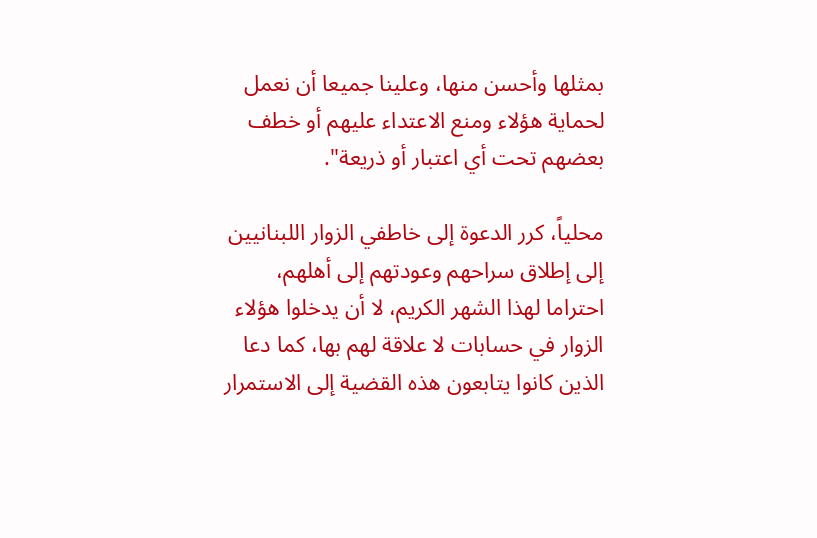بمثلها وأحسن منها، وعلينا جميعا أن نعمل لحماية هؤلاء ومنع الاعتداء عليهم أو خطف بعضهم تحت أي اعتبار أو ذريعة".

محلياً، كرر الدعوة إلى خاطفي الزوار اللبنانيين إلى إطلاق سراحهم وعودتهم إلى أهلهم، احتراما لهذا الشهر الكريم، لا أن يدخلوا هؤلاء الزوار في حسابات لا علاقة لهم بها، كما دعا الذين كانوا يتابعون هذه القضية إلى الاستمرار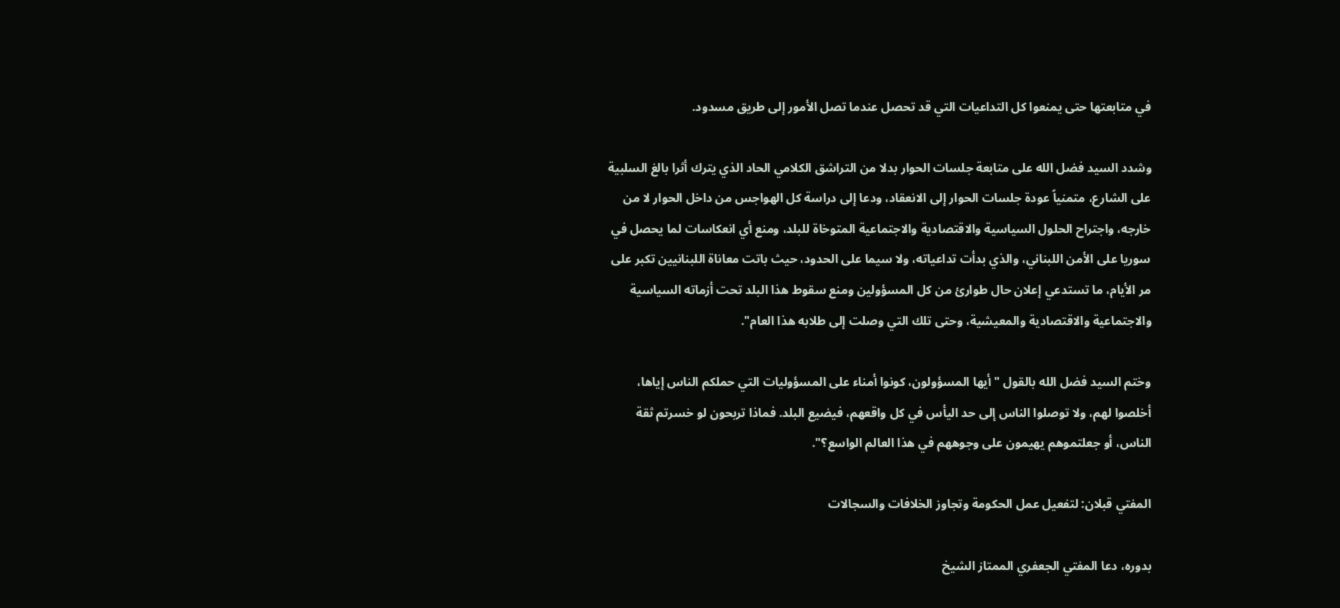في متابعتها حتى يمنعوا كل التداعيات التي قد تحصل عندما تصل الأمور إلى طريق مسدود.

وشدد السيد فضل الله على متابعة جلسات الحوار بدلا من التراشق الكلامي الحاد الذي يترك أثرا بالغ السلبية على الشارع، متمنياً عودة جلسات الحوار إلى الانعقاد، ودعا إلى دراسة كل الهواجس من داخل الحوار لا من خارجه، واجتراح الحلول السياسية والاقتصادية والاجتماعية المتوخاة للبلد، ومنع أي انعكاسات لما يحصل في سوريا على الأمن اللبناني، والذي بدأت تداعياته، ولا سيما على الحدود، حيث باتت معاناة اللبنانيين تكبر على مر الأيام، ما تستدعي إعلان حال طوارئ من كل المسؤولين ومنع سقوط هذا البلد تحت أزماته السياسية والاجتماعية والاقتصادية والمعيشية، وحتى تلك التي وصلت إلى طلابه هذا العام".

وختم السيد فضل الله بالقول "أيها المسؤولون، كونوا أمناء على المسؤوليات التي حملكم الناس إياها، أخلصوا لهم، ولا توصلوا الناس إلى حد اليأس في كل واقعهم، فيضيع البلد. فماذا تربحون لو خسرتم ثقة الناس، أو جعلتموهم يهيمون على وجوههم في هذا العالم الواسع؟".

المفتي قبلان: لتفعيل عمل الحكومة وتجاوز الخلافات والسجالات

بدوره، دعا المفتي الجعفري الممتاز الشيخ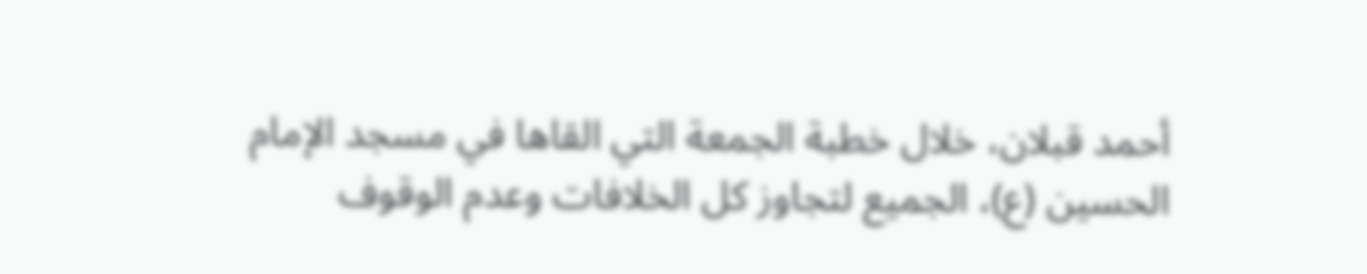أحمد قبلان، خلال خطبة الجمعة التي القاها في مسجد الإمام الحسين (ع)، الجميع لتجاوز كل الخلافات وعدم الوقوف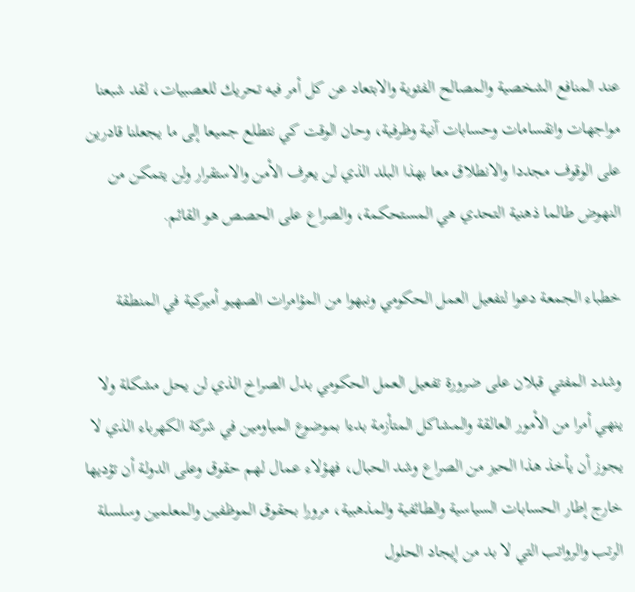عند المنافع الشخصية والمصالح الفئوية والابتعاد عن كل أمر فيه تحريك للعصبيات، لقد شبعنا مواجهات وانقسامات وحسابات آنية وظرفية، وحان الوقت كي نتطلع جميعا إلى ما يجعلنا قادرين على الوقوف مجددا والانطلاق معا بهذا البلد الذي لن يعرف الأمن والاستقرار ولن يتمكن من النهوض طالما ذهنية التحدي هي المستحكمة، والصراع على الحصص هو القائم.

خطباء الجمعة دعوا لتفعيل العمل الحكومي ونبهوا من المؤامرات الصهيو أميركية في المنطقة

وشدد المفتي قبلان على ضرورة تفعيل العمل الحكومي بدل الصراخ الذي لن يحل مشكلة ولا ينهي أمرا من الأمور العالقة والمشاكل المتأزمة بدءا بموضوع المياومين في شركة الكهرباء الذي لا يجوز أن يأخذ هذا الحيز من الصراع وشد الحبال، فهؤلاء عمال لهم حقوق وعلى الدولة أن تؤديها خارج إطار الحسابات السياسية والطائفية والمذهبية، مرورا بحقوق الموظفين والمعلمين وسلسلة الرتب والرواتب التي لا بد من إيجاد الحلول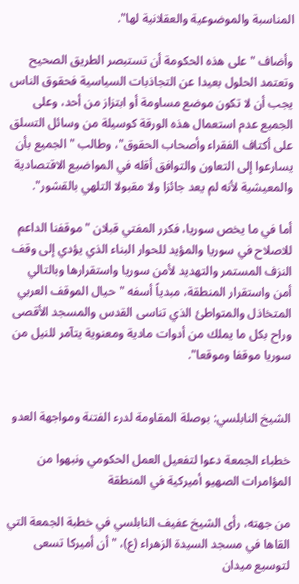المناسبة والموضوعية والعقلانية لها".

وأضاف "على هذه الحكومة أن تستبصر الطريق الصحيح وتعتمد الحلول بعيدا عن التجاذبات السياسية فحقوق الناس يجب أن لا تكون موضع مساومة أو ابتزاز من أحد، وعلى الجميع عدم استعمال هذه الورقة كوسيلة من وسائل التسلق على أكتاف الفقراء وأصحاب الحقوق"، وطالب "الجميع بأن يسارعوا إلى التعاون والتوافق أقله في المواضيع الاقتصادية والمعيشية لأنه لم يعد جائزا ولا مقبولا التلهي بالقشور".

أما في ما يخص سوريا، فكرر المفتي قبلان "موقفنا الداعم للاصلاح في سوريا والمؤيد للحوار البناء الذي يؤدي إلى وقف النزف المستمر والتهديد لأمن سوريا واستقرارها وبالتالي أمن واستقرار المنطقة، مبدياً أسفه "حيال الموقف العربي المتخاذل والمتواطئ الذي تناسى القدس والمسجد الأقصى وراح بكل ما يملك من أدوات مادية ومعنوية يتآمر للنيل من سوريا موقفا وموقعا".


الشيخ النابلسي: بوصلة المقاومة لدرء الفتنة ومواجهة العدو

خطباء الجمعة دعوا لتفعيل العمل الحكومي ونبهوا من المؤامرات الصهيو أميركية في المنطقة

من جهته، رأى الشيخ عفيف النابلسي في خطبة الجمعة التي القاها في مسجد السيدة الزهراء (ع)، "أن أميركا تسعى لتوسيع ميدان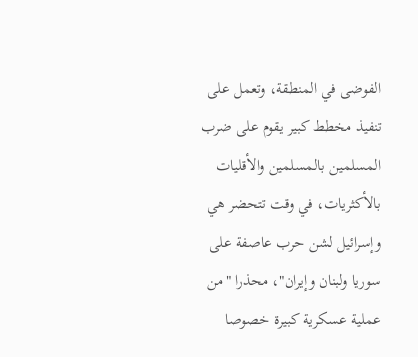الفوضى في المنطقة، وتعمل على تنفيذ مخطط كبير يقوم على ضرب المسلمين بالمسلمين والأقليات بالأكثريات، في وقت تتحضر هي وإسرائيل لشن حرب عاصفة على سوريا ولبنان وإيران"، محذرا "من عملية عسكرية كبيرة خصوصا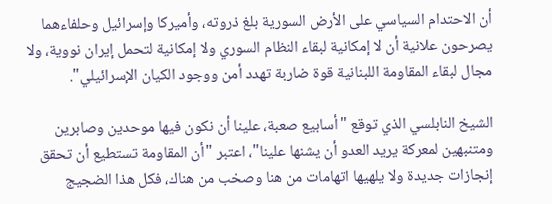أن الاحتدام السياسي على الأرض السورية بلغ ذروته، وأميركا وإسرائيل وحلفاءهما يصرحون علانية أن لا إمكانية لبقاء النظام السوري ولا إمكانية لتحمل إيران نووية، ولا مجال لبقاء المقاومة اللبنانية قوة ضاربة تهدد أمن ووجود الكيان الإسرائيلي".

الشيخ النابلسي الذي توقع "أسابيع صعبة، علينا أن نكون فيها موحدين وصابرين ومتنبهين لمعركة يريد العدو أن يشنها علينا"، اعتبر "أن المقاومة تستطيع أن تحقق إنجازات جديدة ولا يلهيها اتهامات من هنا وصخب من هناك، فكل هذا الضجيج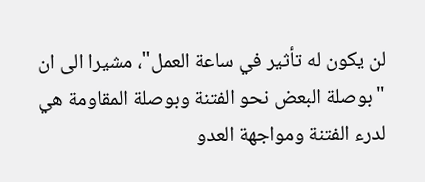لن يكون له تأثير في ساعة العمل"، مشيرا الى ان "بوصلة البعض نحو الفتنة وبوصلة المقاومة هي لدرء الفتنة ومواجهة العدو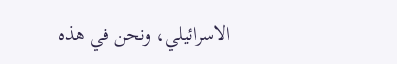الاسرائيلي، ونحن في هذه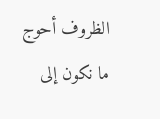الظروف أحوج ما نكون إلى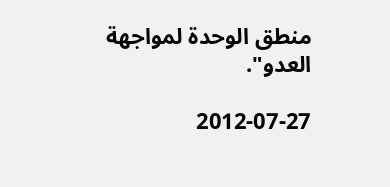منطق الوحدة لمواجهة العدو".

2012-07-27